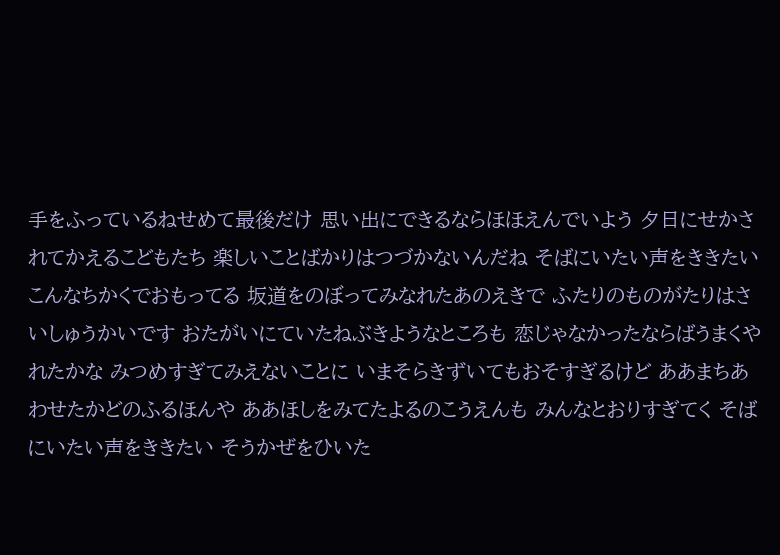手をふっているねせめて最後だけ 思い出にできるならほほえんでいよう 夕日にせかされてかえるこどもたち 楽しいことばかりはつづかないんだね そばにいたい声をききたい こんなちかくでおもってる 坂道をのぼってみなれたあのえきで ふたりのものがたりはさいしゅうかいです おたがいにていたねぶきようなところも 恋じゃなかったならばうまくやれたかな みつめすぎてみえないことに いまそらきずいてもおそすぎるけど ああまちあわせたかどのふるほんや ああほしをみてたよるのこうえんも みんなとおりすぎてく そばにいたい声をききたい そうかぜをひいた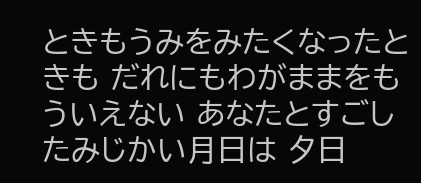ときもうみをみたくなったときも だれにもわがままをもういえない あなたとすごしたみじかい月日は 夕日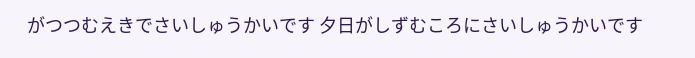がつつむえきでさいしゅうかいです 夕日がしずむころにさいしゅうかいです